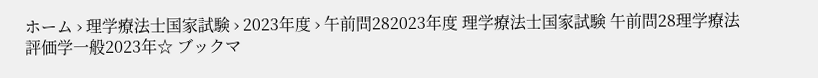ホーム › 理学療法士国家試験 › 2023年度 › 午前問282023年度 理学療法士国家試験 午前問28理学療法評価学一般2023年☆ ブックマ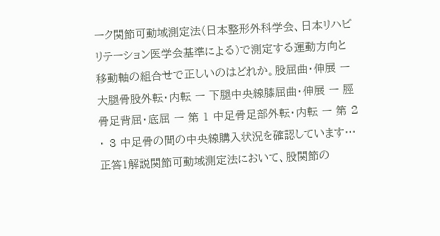ーク関節可動域測定法(日本整形外科学会、日本リハビリテーション医学会基準による)で測定する運動方向と移動軸の組合せで正しいのはどれか。股屈曲・伸展 ー 大腿骨股外転・内転 ー 下腿中央線膝屈曲・伸展 ー 脛骨足背屈・底屈 ー 第 1 中足骨足部外転・内転 ー 第 2 ・ 3 中足骨の間の中央線購入状況を確認しています…正答1解説関節可動域測定法において、股関節の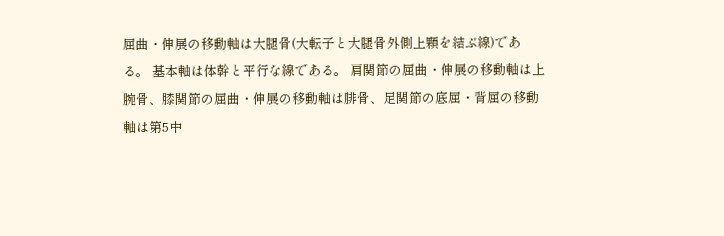屈曲・伸展の移動軸は大腿骨(大転子と大腿骨外側上顆を結ぶ線)である。 基本軸は体幹と平行な線である。 肩関節の屈曲・伸展の移動軸は上腕骨、膝関節の屈曲・伸展の移動軸は腓骨、足関節の底屈・背屈の移動軸は第5中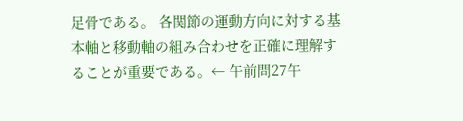足骨である。 各関節の運動方向に対する基本軸と移動軸の組み合わせを正確に理解することが重要である。← 午前問27午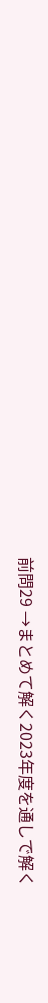前問29 →まとめて解く2023年度を通しで解く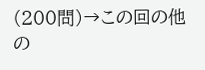(200問)→この回の他の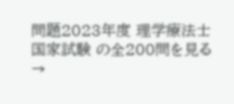問題2023年度 理学療法士国家試験 の全200問を見る →